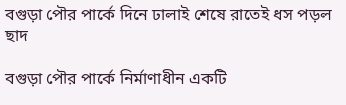বগুড়া পৌর পার্কে দিনে ঢালাই শেষে রাতেই ধস পড়ল ছাদ

বগুড়া পৌর পার্কে নির্মাণাধীন একটি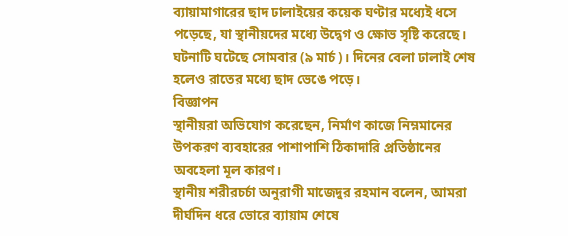ব্যায়ামাগারের ছাদ ঢালাইয়ের কয়েক ঘণ্টার মধ্যেই ধসে পড়েছে, যা স্থানীয়দের মধ্যে উদ্বেগ ও ক্ষোভ সৃষ্টি করেছে। ঘটনাটি ঘটেছে সোমবার (৯ মার্চ)। দিনের বেলা ঢালাই শেষ হলেও রাতের মধ্যে ছাদ ভেঙে পড়ে।
বিজ্ঞাপন
স্থানীয়রা অভিযোগ করেছেন, নির্মাণ কাজে নিম্নমানের উপকরণ ব্যবহারের পাশাপাশি ঠিকাদারি প্রতিষ্ঠানের অবহেলা মূল কারণ।
স্থানীয় শরীরচর্চা অনুরাগী মাজেদুর রহমান বলেন, আমরা দীর্ঘদিন ধরে ভোরে ব্যায়াম শেষে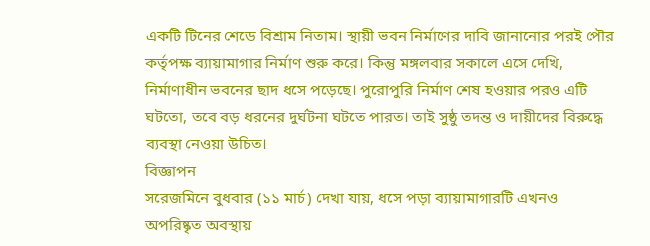একটি টিনের শেডে বিশ্রাম নিতাম। স্থায়ী ভবন নির্মাণের দাবি জানানোর পরই পৌর কর্তৃপক্ষ ব্যায়ামাগার নির্মাণ শুরু করে। কিন্তু মঙ্গলবার সকালে এসে দেখি, নির্মাণাধীন ভবনের ছাদ ধসে পড়েছে। পুরোপুরি নির্মাণ শেষ হওয়ার পরও এটি ঘটতো, তবে বড় ধরনের দুর্ঘটনা ঘটতে পারত। তাই সুষ্ঠু তদন্ত ও দায়ীদের বিরুদ্ধে ব্যবস্থা নেওয়া উচিত।
বিজ্ঞাপন
সরেজমিনে বুধবার (১১ মার্চ) দেখা যায়, ধসে পড়া ব্যায়ামাগারটি এখনও অপরিষ্কৃত অবস্থায়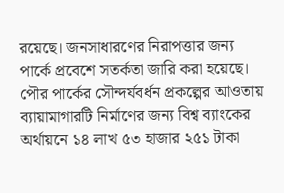রয়েছে। জনসাধারণের নিরাপত্তার জন্য পার্কে প্রবেশে সতর্কতা জারি করা হয়েছে।
পৌর পার্কের সৌন্দর্যবর্ধন প্রকল্পের আওতায় ব্যায়ামাগারটি নির্মাণের জন্য বিশ্ব ব্যাংকের অর্থায়নে ১৪ লাখ ৫৩ হাজার ২৫১ টাকা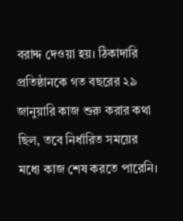বরাদ্দ দেওয়া হয়। ঠিকাদারি প্রতিষ্ঠানকে গত বছরের ২৯ জানুয়ারি কাজ শুরু করার কথা ছিল, তবে নির্ধারিত সময়ের মধ্যে কাজ শেষ করতে পারেনি।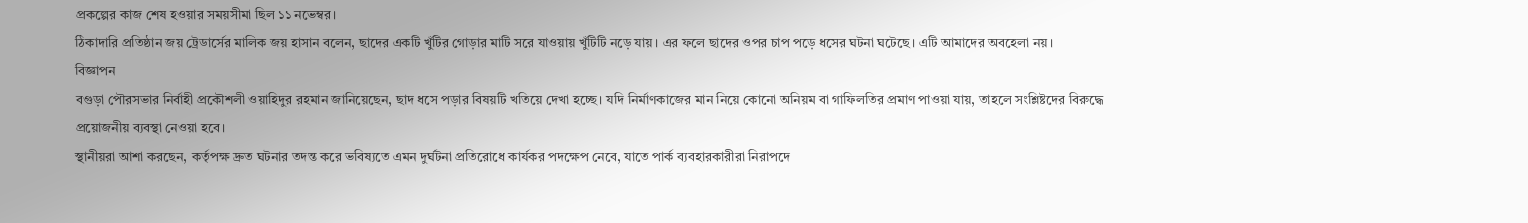প্রকল্পের কাজ শেষ হওয়ার সময়সীমা ছিল ১১ নভেম্বর।
ঠিকাদারি প্রতিষ্ঠান জয় ট্রেডার্সের মালিক জয় হাসান বলেন, ছাদের একটি খুঁটির গোড়ার মাটি সরে যাওয়ায় খুঁটিটি নড়ে যায়। এর ফলে ছাদের ওপর চাপ পড়ে ধসের ঘটনা ঘটেছে। এটি আমাদের অবহেলা নয়।
বিজ্ঞাপন
বগুড়া পৌরসভার নির্বাহী প্রকৌশলী ওয়াহিদুর রহমান জানিয়েছেন, ছাদ ধসে পড়ার বিষয়টি খতিয়ে দেখা হচ্ছে। যদি নির্মাণকাজের মান নিয়ে কোনো অনিয়ম বা গাফিলতির প্রমাণ পাওয়া যায়, তাহলে সংশ্লিষ্টদের বিরুদ্ধে প্রয়োজনীয় ব্যবস্থা নেওয়া হবে।
স্থানীয়রা আশা করছেন, কর্তৃপক্ষ দ্রুত ঘটনার তদন্ত করে ভবিষ্যতে এমন দুর্ঘটনা প্রতিরোধে কার্যকর পদক্ষেপ নেবে, যাতে পার্ক ব্যবহারকারীরা নিরাপদে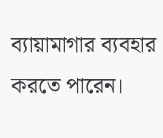ব্যায়ামাগার ব্যবহার করতে পারেন।